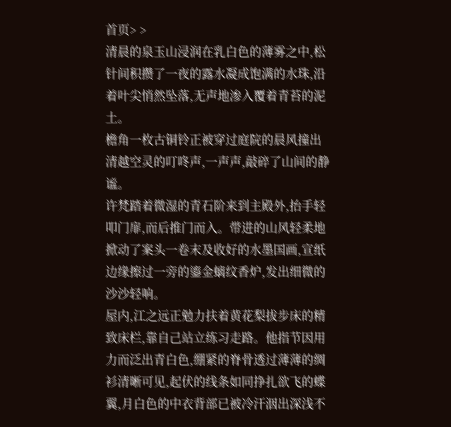首页> >
清晨的泉玉山浸润在乳白色的薄雾之中,松针间积攒了一夜的露水凝成饱满的水珠,沿着叶尖悄然坠落,无声地渗入覆着青苔的泥土。
檐角一枚古铜铃正被穿过庭院的晨风撞出清越空灵的叮咚声,一声声,敲碎了山间的静谧。
许梵踏着微湿的青石阶来到主殿外,抬手轻叩门扉,而后推门而入。带进的山风轻柔地掀动了案头一卷末及收好的水墨国画,宣纸边缘擦过一旁的鎏金螭纹香炉,发出细微的沙沙轻响。
屋内,江之远正勉力扶着黄花梨拔步床的精致床栏,靠自己站立练习走路。他指节因用力而泛出青白色,绷紧的脊骨透过薄薄的绸衫清晰可见,起伏的线条如同挣扎欲飞的蝶翼,月白色的中衣背部已被冷汗洇出深浅不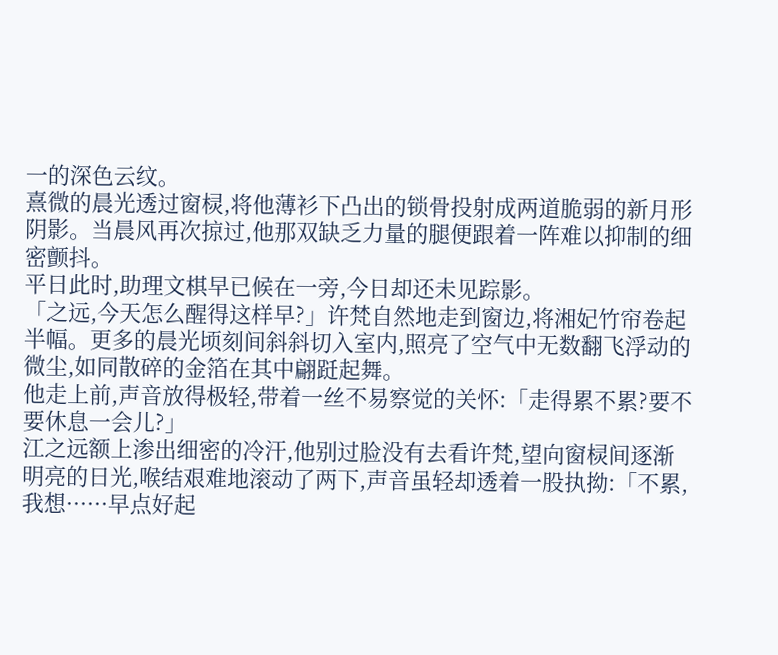一的深色云纹。
熹微的晨光透过窗棂,将他薄衫下凸出的锁骨投射成两道脆弱的新月形阴影。当晨风再次掠过,他那双缺乏力量的腿便跟着一阵难以抑制的细密颤抖。
平日此时,助理文棋早已候在一旁,今日却还未见踪影。
「之远,今天怎么醒得这样早?」许梵自然地走到窗边,将湘妃竹帘卷起半幅。更多的晨光顷刻间斜斜切入室内,照亮了空气中无数翻飞浮动的微尘,如同散碎的金箔在其中翩跹起舞。
他走上前,声音放得极轻,带着一丝不易察觉的关怀:「走得累不累?要不要休息一会儿?」
江之远额上渗出细密的冷汗,他别过脸没有去看许梵,望向窗棂间逐渐明亮的日光,喉结艰难地滚动了两下,声音虽轻却透着一股执拗:「不累,我想······早点好起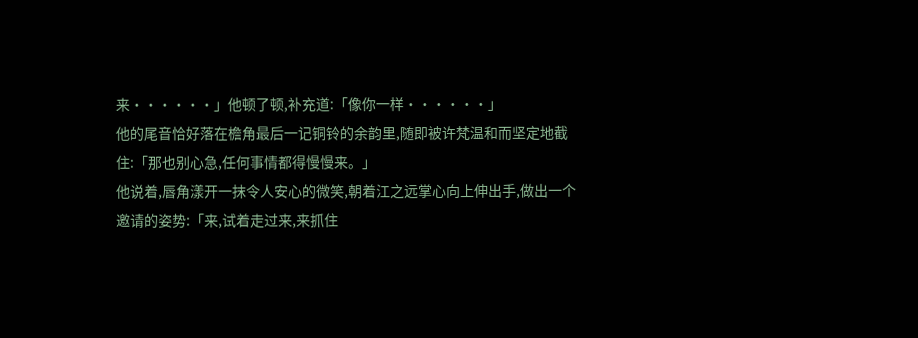来······」他顿了顿,补充道:「像你一样······」
他的尾音恰好落在檐角最后一记铜铃的余韵里,随即被许梵温和而坚定地截住:「那也别心急,任何事情都得慢慢来。」
他说着,唇角漾开一抹令人安心的微笑,朝着江之远掌心向上伸出手,做出一个邀请的姿势:「来,试着走过来,来抓住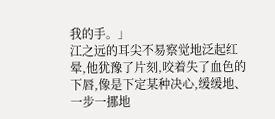我的手。」
江之远的耳尖不易察觉地泛起红晕,他犹豫了片刻,咬着失了血色的下唇,像是下定某种决心,缓缓地、一步一挪地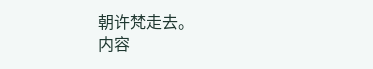朝许梵走去。
内容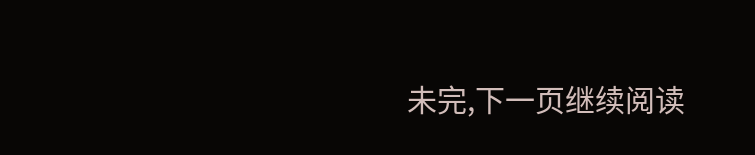未完,下一页继续阅读